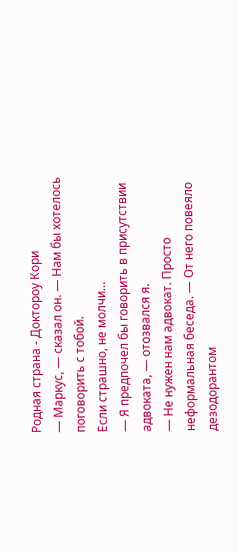Родная страна - Доктороу Кори
— Маркус, — сказал он. — Нам бы хотелось поговорить с тобой.
Если страшно, не молчи…
— Я предпочел бы говорить в присутствии адвоката, — отозвался я.
— Не нужен нам адвокат. Просто неформальная беседа. — От него повеяло дезодорантом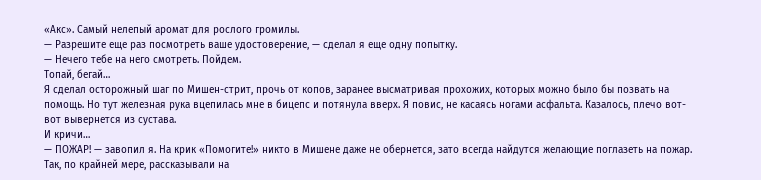«Акс». Самый нелепый аромат для рослого громилы.
— Разрешите еще раз посмотреть ваше удостоверение, — сделал я еще одну попытку.
— Нечего тебе на него смотреть. Пойдем.
Топай, бегай…
Я сделал осторожный шаг по Мишен-стрит, прочь от копов, заранее высматривая прохожих, которых можно было бы позвать на помощь. Но тут железная рука вцепилась мне в бицепс и потянула вверх. Я повис, не касаясь ногами асфальта. Казалось, плечо вот-вот вывернется из сустава.
И кричи…
— ПОЖАР! — завопил я. На крик «Помогите!» никто в Мишене даже не обернется, зато всегда найдутся желающие поглазеть на пожар. Так, по крайней мере, рассказывали на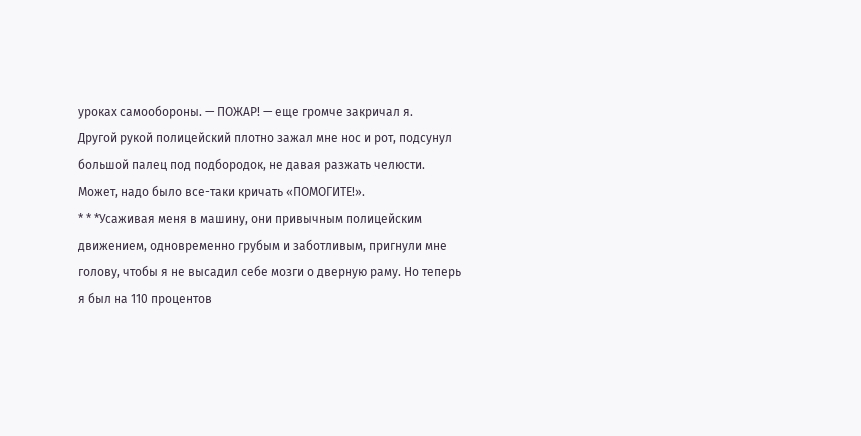уроках самообороны. — ПОЖАР! — еще громче закричал я.
Другой рукой полицейский плотно зажал мне нос и рот, подсунул большой палец под подбородок, не давая разжать челюсти.
Может, надо было все-таки кричать «ПОМОГИТЕ!».
* * *Усаживая меня в машину, они привычным полицейским движением, одновременно грубым и заботливым, пригнули мне голову, чтобы я не высадил себе мозги о дверную раму. Но теперь я был на 110 процентов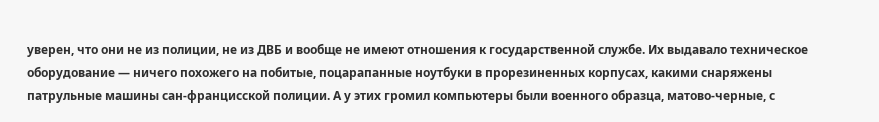уверен, что они не из полиции, не из ДВБ и вообще не имеют отношения к государственной службе. Их выдавало техническое оборудование — ничего похожего на побитые, поцарапанные ноутбуки в прорезиненных корпусах, какими снаряжены патрульные машины сан-францисской полиции. А у этих громил компьютеры были военного образца, матово-черные, с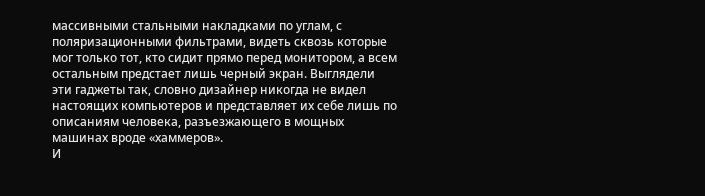массивными стальными накладками по углам, с поляризационными фильтрами, видеть сквозь которые мог только тот, кто сидит прямо перед монитором, а всем остальным предстает лишь черный экран. Выглядели эти гаджеты так, словно дизайнер никогда не видел настоящих компьютеров и представляет их себе лишь по описаниям человека, разъезжающего в мощных машинах вроде «хаммеров».
И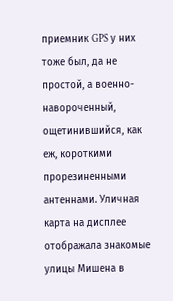приемник GPS у них тоже был, да не простой, а военно-навороченный, ощетинившийся, как еж, короткими прорезиненными антеннами. Уличная карта на дисплее отображала знакомые улицы Мишена в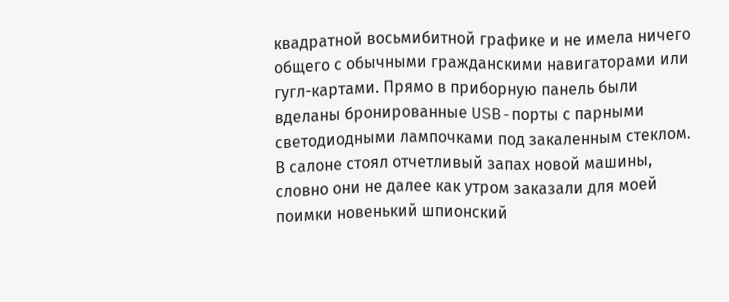квадратной восьмибитной графике и не имела ничего общего с обычными гражданскими навигаторами или гугл-картами. Прямо в приборную панель были вделаны бронированные USB-порты с парными светодиодными лампочками под закаленным стеклом. В салоне стоял отчетливый запах новой машины, словно они не далее как утром заказали для моей поимки новенький шпионский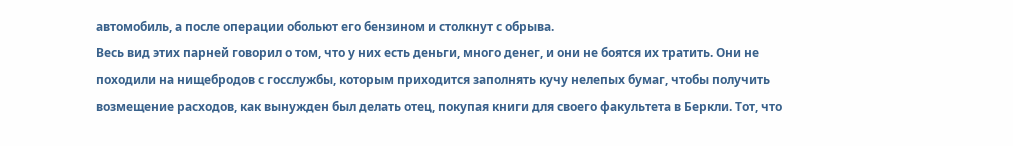автомобиль, а после операции обольют его бензином и столкнут с обрыва.
Весь вид этих парней говорил о том, что у них есть деньги, много денег, и они не боятся их тратить. Они не походили на нищебродов с госслужбы, которым приходится заполнять кучу нелепых бумаг, чтобы получить возмещение расходов, как вынужден был делать отец, покупая книги для своего факультета в Беркли. Тот, что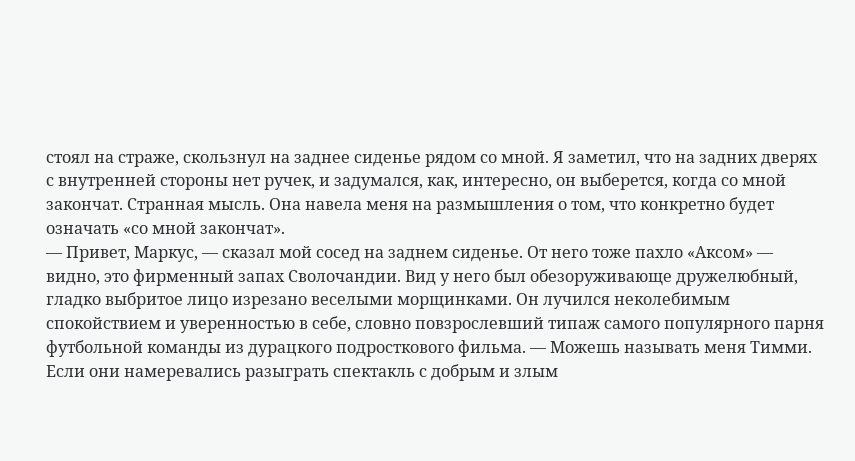стоял на страже, скользнул на заднее сиденье рядом со мной. Я заметил, что на задних дверях с внутренней стороны нет ручек, и задумался, как, интересно, он выберется, когда со мной закончат. Странная мысль. Она навела меня на размышления о том, что конкретно будет означать «со мной закончат».
— Привет, Маркус, — сказал мой сосед на заднем сиденье. От него тоже пахло «Аксом» — видно, это фирменный запах Сволочандии. Вид у него был обезоруживающе дружелюбный, гладко выбритое лицо изрезано веселыми морщинками. Он лучился неколебимым спокойствием и уверенностью в себе, словно повзрослевший типаж самого популярного парня футбольной команды из дурацкого подросткового фильма. — Можешь называть меня Тимми.
Если они намеревались разыграть спектакль с добрым и злым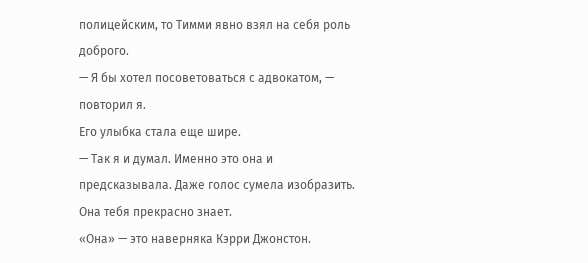полицейским, то Тимми явно взял на себя роль доброго.
— Я бы хотел посоветоваться с адвокатом, — повторил я.
Его улыбка стала еще шире.
— Так я и думал. Именно это она и предсказывала. Даже голос сумела изобразить. Она тебя прекрасно знает.
«Она» — это наверняка Кэрри Джонстон.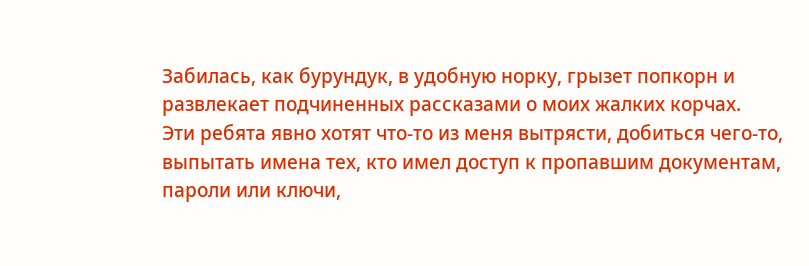Забилась, как бурундук, в удобную норку, грызет попкорн и развлекает подчиненных рассказами о моих жалких корчах.
Эти ребята явно хотят что-то из меня вытрясти, добиться чего-то, выпытать имена тех, кто имел доступ к пропавшим документам, пароли или ключи,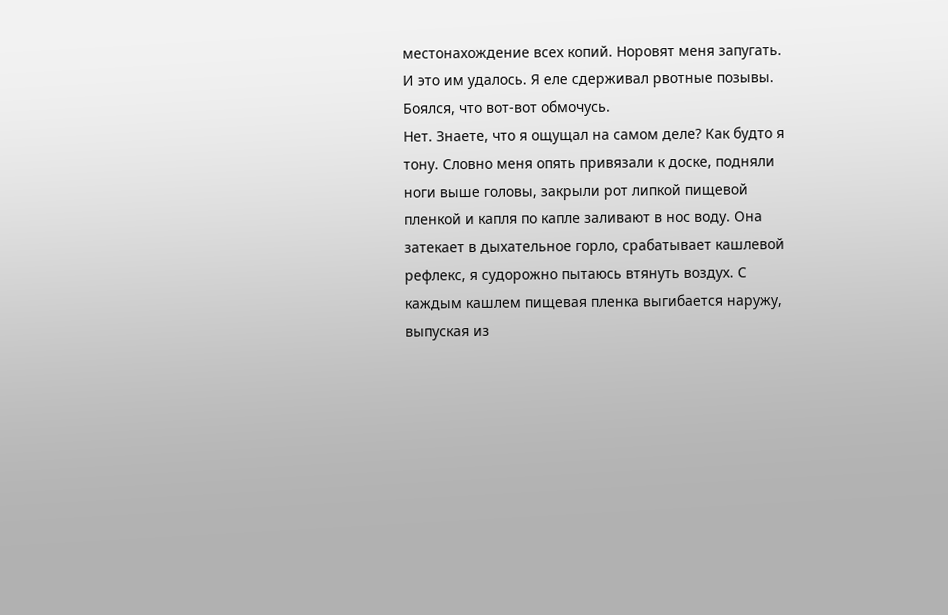местонахождение всех копий. Норовят меня запугать. И это им удалось. Я еле сдерживал рвотные позывы. Боялся, что вот-вот обмочусь.
Нет. Знаете, что я ощущал на самом деле? Как будто я тону. Словно меня опять привязали к доске, подняли ноги выше головы, закрыли рот липкой пищевой пленкой и капля по капле заливают в нос воду. Она затекает в дыхательное горло, срабатывает кашлевой рефлекс, я судорожно пытаюсь втянуть воздух. С каждым кашлем пищевая пленка выгибается наружу, выпуская из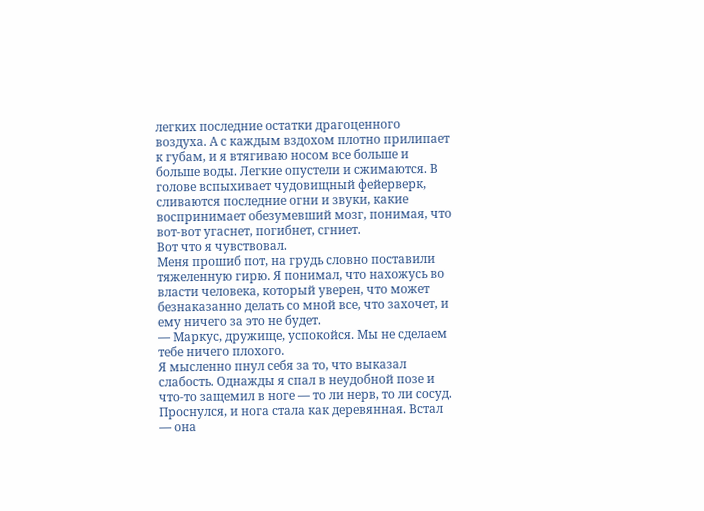легких последние остатки драгоценного воздуха. А с каждым вздохом плотно прилипает к губам, и я втягиваю носом все больше и больше воды. Легкие опустели и сжимаются. В голове вспыхивает чудовищный фейерверк, сливаются последние огни и звуки, какие воспринимает обезумевший мозг, понимая, что вот-вот угаснет, погибнет, сгниет.
Вот что я чувствовал.
Меня прошиб пот, на грудь словно поставили тяжеленную гирю. Я понимал, что нахожусь во власти человека, который уверен, что может безнаказанно делать со мной все, что захочет, и ему ничего за это не будет.
— Маркус, дружище, успокойся. Мы не сделаем тебе ничего плохого.
Я мысленно пнул себя за то, что выказал слабость. Однажды я спал в неудобной позе и что-то защемил в ноге — то ли нерв, то ли сосуд. Проснулся, и нога стала как деревянная. Встал — она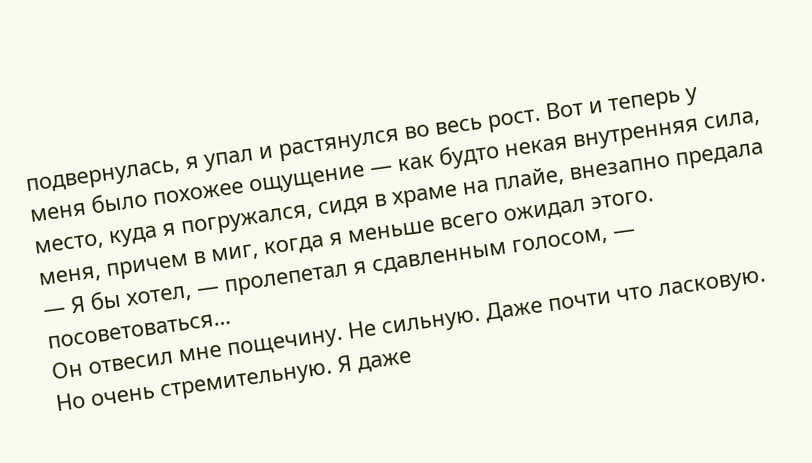подвернулась, я упал и растянулся во весь рост. Вот и теперь у меня было похожее ощущение — как будто некая внутренняя сила, место, куда я погружался, сидя в храме на плайе, внезапно предала меня, причем в миг, когда я меньше всего ожидал этого.
— Я бы хотел, — пролепетал я сдавленным голосом, — посоветоваться…
Он отвесил мне пощечину. Не сильную. Даже почти что ласковую. Но очень стремительную. Я даже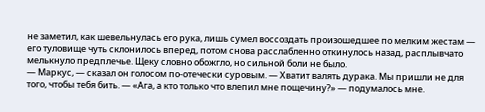не заметил, как шевельнулась его рука, лишь сумел воссоздать произошедшее по мелким жестам — его туловище чуть склонилось вперед, потом снова расслабленно откинулось назад, расплывчато мелькнуло предплечье. Щеку словно обожгло, но сильной боли не было.
— Маркус, — сказал он голосом по-отечески суровым. — Хватит валять дурака. Мы пришли не для того, чтобы тебя бить. — «Ага, а кто только что влепил мне пощечину?» — подумалось мне.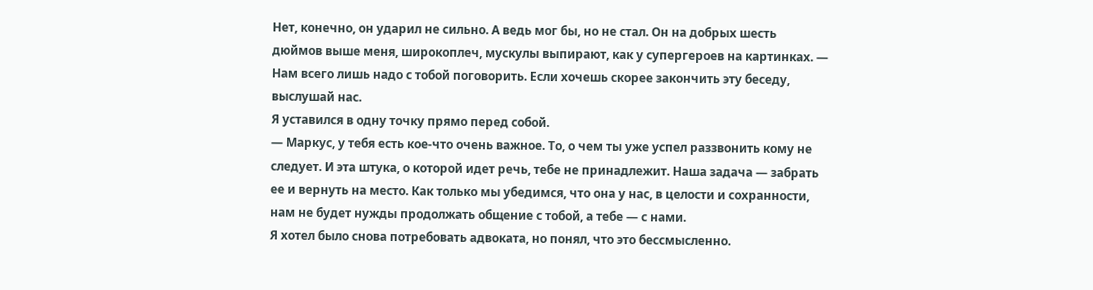Нет, конечно, он ударил не сильно. А ведь мог бы, но не стал. Он на добрых шесть дюймов выше меня, широкоплеч, мускулы выпирают, как у супергероев на картинках. — Нам всего лишь надо с тобой поговорить. Если хочешь скорее закончить эту беседу, выслушай нас.
Я уставился в одну точку прямо перед собой.
— Маркус, у тебя есть кое-что очень важное. То, о чем ты уже успел раззвонить кому не следует. И эта штука, о которой идет речь, тебе не принадлежит. Наша задача — забрать ее и вернуть на место. Как только мы убедимся, что она у нас, в целости и сохранности, нам не будет нужды продолжать общение с тобой, а тебе — с нами.
Я хотел было снова потребовать адвоката, но понял, что это бессмысленно.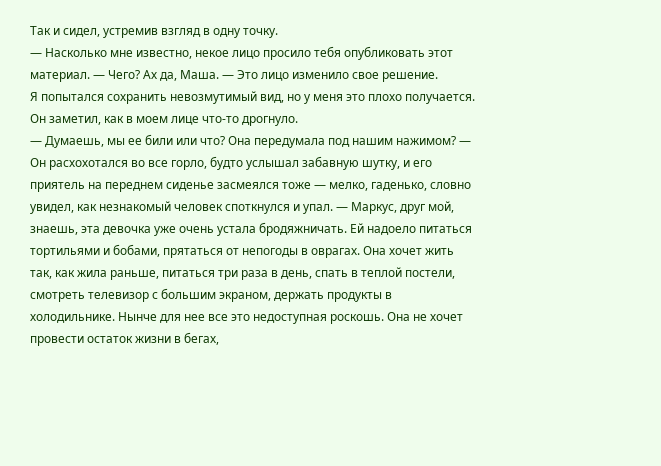Так и сидел, устремив взгляд в одну точку.
— Насколько мне известно, некое лицо просило тебя опубликовать этот материал. — Чего? Ах да, Маша. — Это лицо изменило свое решение.
Я попытался сохранить невозмутимый вид, но у меня это плохо получается. Он заметил, как в моем лице что-то дрогнуло.
— Думаешь, мы ее били или что? Она передумала под нашим нажимом? — Он расхохотался во все горло, будто услышал забавную шутку, и его приятель на переднем сиденье засмеялся тоже — мелко, гаденько, словно увидел, как незнакомый человек споткнулся и упал. — Маркус, друг мой, знаешь, эта девочка уже очень устала бродяжничать. Ей надоело питаться тортильями и бобами, прятаться от непогоды в оврагах. Она хочет жить так, как жила раньше, питаться три раза в день, спать в теплой постели, смотреть телевизор с большим экраном, держать продукты в холодильнике. Нынче для нее все это недоступная роскошь. Она не хочет провести остаток жизни в бегах,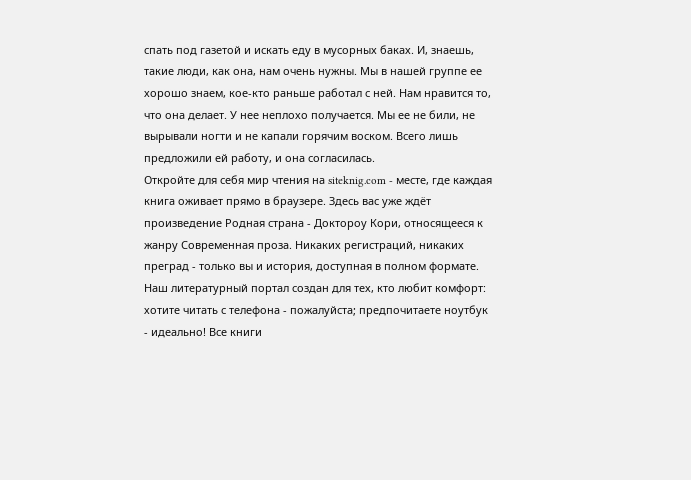спать под газетой и искать еду в мусорных баках. И, знаешь, такие люди, как она, нам очень нужны. Мы в нашей группе ее хорошо знаем, кое-кто раньше работал с ней. Нам нравится то, что она делает. У нее неплохо получается. Мы ее не били, не вырывали ногти и не капали горячим воском. Всего лишь предложили ей работу, и она согласилась.
Откройте для себя мир чтения на siteknig.com - месте, где каждая книга оживает прямо в браузере. Здесь вас уже ждёт произведение Родная страна - Доктороу Кори, относящееся к жанру Современная проза. Никаких регистраций, никаких преград - только вы и история, доступная в полном формате. Наш литературный портал создан для тех, кто любит комфорт: хотите читать с телефона - пожалуйста; предпочитаете ноутбук - идеально! Все книги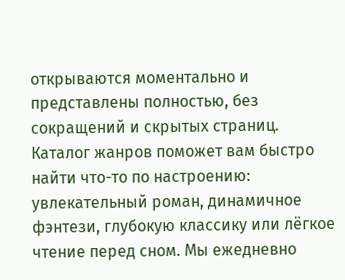открываются моментально и представлены полностью, без сокращений и скрытых страниц. Каталог жанров поможет вам быстро найти что-то по настроению: увлекательный роман, динамичное фэнтези, глубокую классику или лёгкое чтение перед сном. Мы ежедневно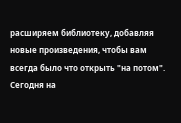расширяем библиотеку, добавляя новые произведения, чтобы вам всегда было что открыть "на потом". Сегодня на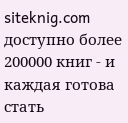siteknig.com доступно более 200000 книг - и каждая готова стать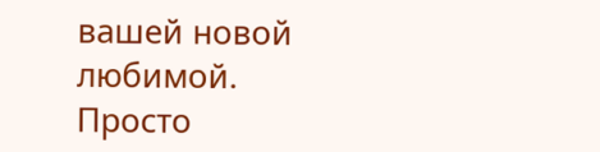вашей новой любимой. Просто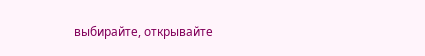выбирайте, открывайте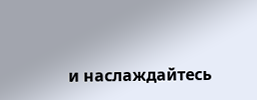и наслаждайтесь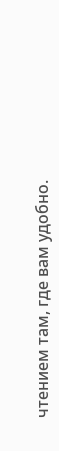чтением там, где вам удобно.